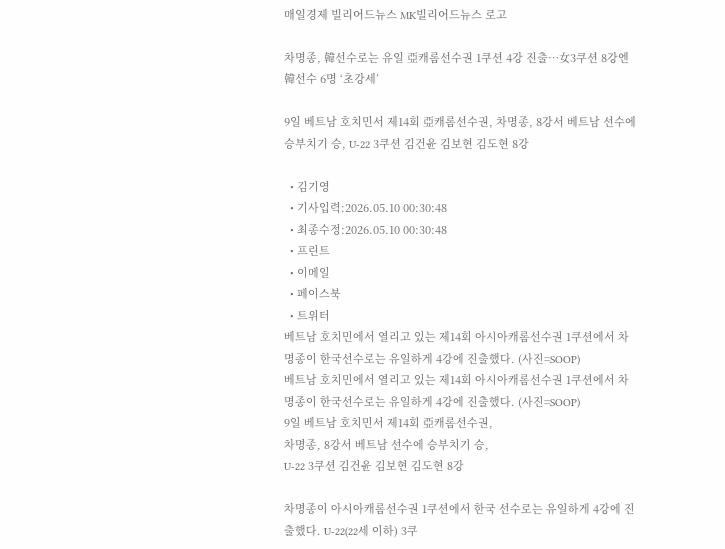매일경제 빌리어드뉴스 MK빌리어드뉴스 로고

차명종, 韓선수로는 유일 亞캐롬선수권 1쿠션 4강 진출…女3쿠션 8강엔 韓선수 6명 ‘초강세’

9일 베트남 호치민서 제14회 亞캐롬선수권, 차명종, 8강서 베트남 선수에 승부치기 승, U-22 3쿠션 김건윤 김보현 김도현 8강

  • 김기영
  • 기사입력:2026.05.10 00:30:48
  • 최종수정:2026.05.10 00:30:48
  • 프린트
  • 이메일
  • 페이스북
  • 트위터
베트남 호치민에서 열리고 있는 제14회 아시아캐롬선수권 1쿠션에서 차명종이 한국선수로는 유일하게 4강에 진출했다. (사진=SOOP)
베트남 호치민에서 열리고 있는 제14회 아시아캐롬선수권 1쿠션에서 차명종이 한국선수로는 유일하게 4강에 진출했다. (사진=SOOP)
9일 베트남 호치민서 제14회 亞캐롬선수권,
차명종, 8강서 베트남 선수에 승부치기 승,
U-22 3쿠션 김건윤 김보현 김도현 8강

차명종이 아시아캐롬선수권 1쿠션에서 한국 선수로는 유일하게 4강에 진출했다. U-22(22세 이하) 3쿠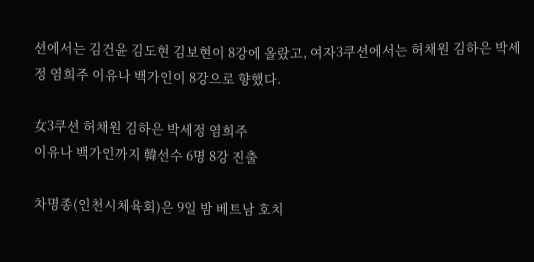션에서는 김건윤 김도현 김보현이 8강에 올랐고, 여자3쿠션에서는 허채원 김하은 박세정 염희주 이유나 백가인이 8강으로 향했다.

女3쿠션 허채원 김하은 박세정 염희주
이유나 백가인까지 韓선수 6명 8강 진출

차명종(인천시체육회)은 9일 밤 베트남 호치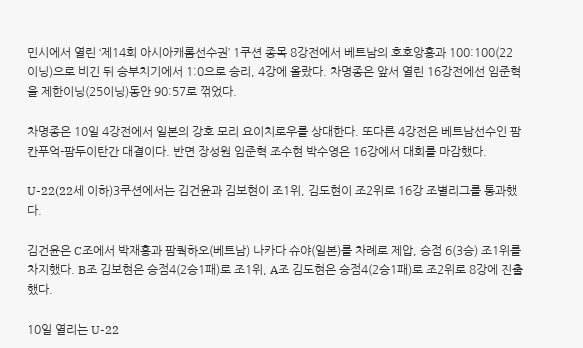민시에서 열린 ‘제14회 아시아캐롬선수권’ 1쿠션 종목 8강전에서 베트남의 호호앙흥과 100:100(22이닝)으로 비긴 뒤 승부치기에서 1:0으로 승리, 4강에 올랐다. 차명종은 앞서 열린 16강전에선 임준혁을 제한이닝(25이닝)동안 90:57로 꺾었다.

차명종은 10일 4강전에서 일본의 강호 모리 요이치로우를 상대한다. 또다른 4강전은 베트남선수인 팜칸푸억-팜두이탄간 대결이다. 반면 장성원 임준혁 조수현 박수영은 16강에서 대회를 마감했다.

U-22(22세 이하)3쿠션에서는 김건윤과 김보현이 조1위, 김도현이 조2위로 16강 조별리그를 통과했다.

김건윤은 C조에서 박재홍과 팜쿽하오(베트남) 나카다 슈야(일본)를 차례로 제압, 승점 6(3승) 조1위를 차지했다. B조 김보현은 승점4(2승1패)로 조1위, A조 김도현은 승점4(2승1패)로 조2위로 8강에 진출했다.

10일 열리는 U-22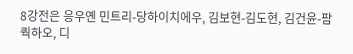8강전은 응우옌 민트리-당하이치에우, 김보현-김도현, 김건윤-팜쿽하오, 디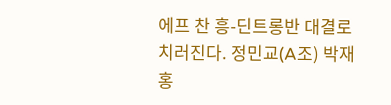에프 찬 흥-딘트롱반 대결로 치러진다. 정민교(A조) 박재홍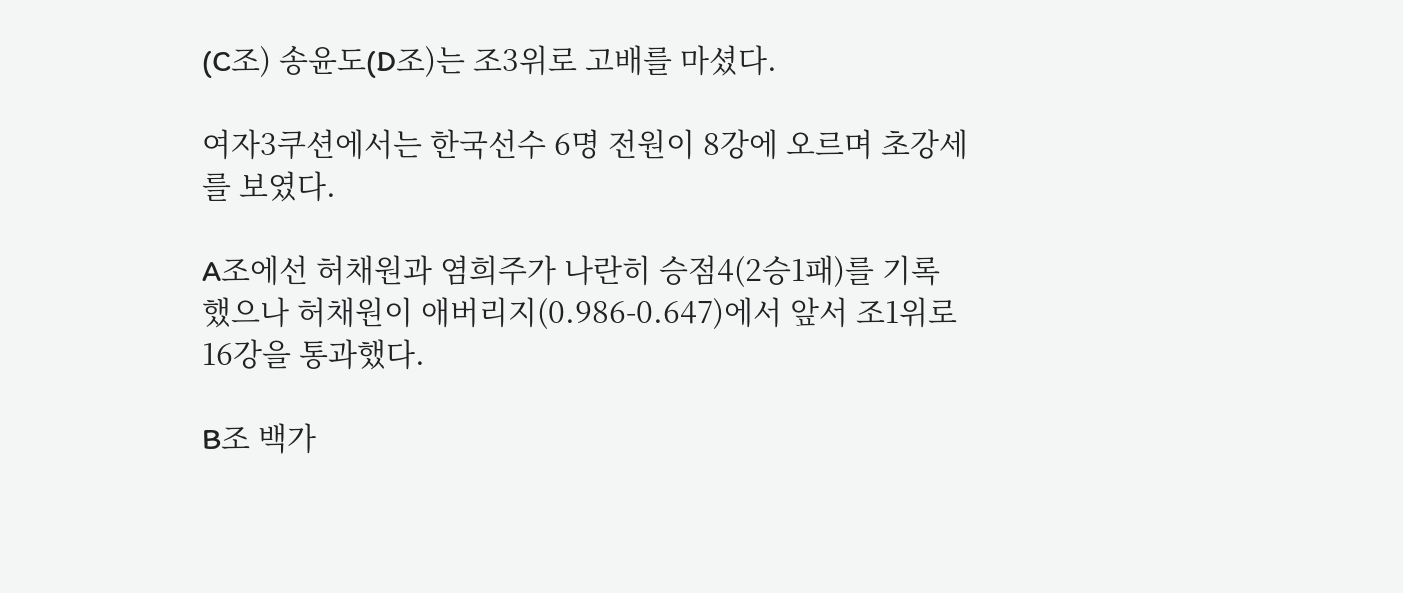(C조) 송윤도(D조)는 조3위로 고배를 마셨다.

여자3쿠션에서는 한국선수 6명 전원이 8강에 오르며 초강세를 보였다.

A조에선 허채원과 염희주가 나란히 승점4(2승1패)를 기록했으나 허채원이 애버리지(0.986-0.647)에서 앞서 조1위로 16강을 통과했다.

B조 백가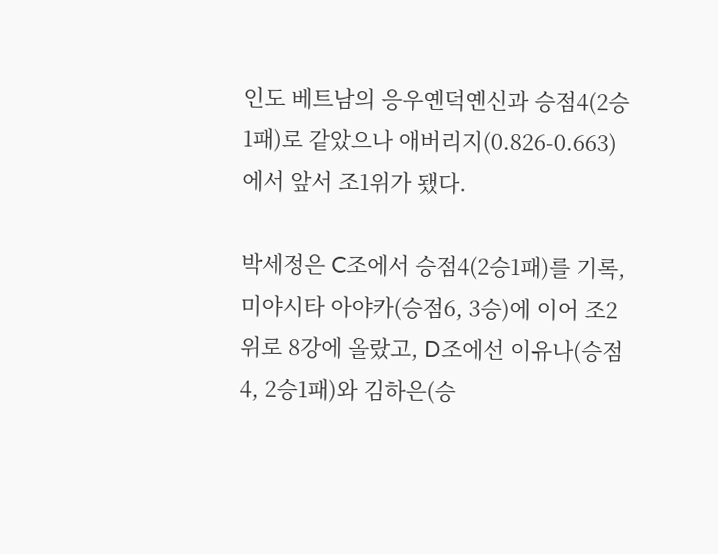인도 베트남의 응우옌덕옌신과 승점4(2승1패)로 같았으나 애버리지(0.826-0.663)에서 앞서 조1위가 됐다.

박세정은 C조에서 승점4(2승1패)를 기록, 미야시타 아야카(승점6, 3승)에 이어 조2위로 8강에 올랐고, D조에선 이유나(승점4, 2승1패)와 김하은(승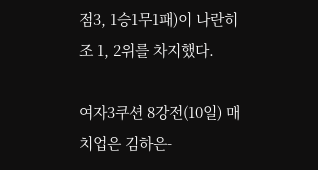점3, 1승1무1패)이 나란히 조 1, 2위를 차지했다.

여자3쿠션 8강전(10일) 매치업은 김하은-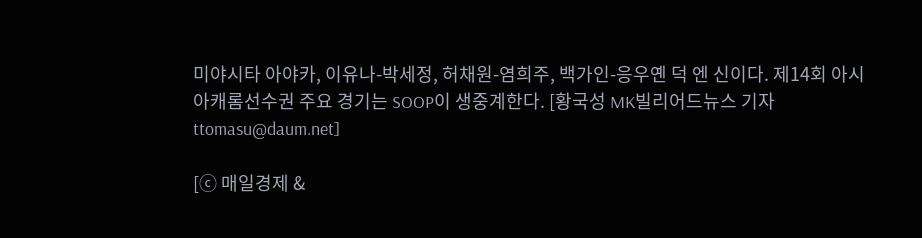미야시타 아야카, 이유나-박세정, 허채원-염희주, 백가인-응우옌 덕 엔 신이다. 제14회 아시아캐롬선수권 주요 경기는 SOOP이 생중계한다. [황국성 MK빌리어드뉴스 기자 ttomasu@daum.net]

[ⓒ 매일경제 &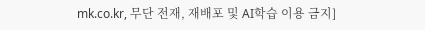mk.co.kr, 무단 전재, 재배포 및 AI학습 이용 금지]